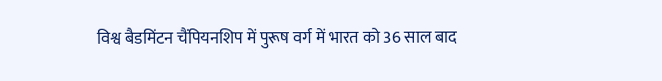विश्व बैडमिंटन चैंपियनशिप में पुरूष वर्ग में भारत को 36 साल बाद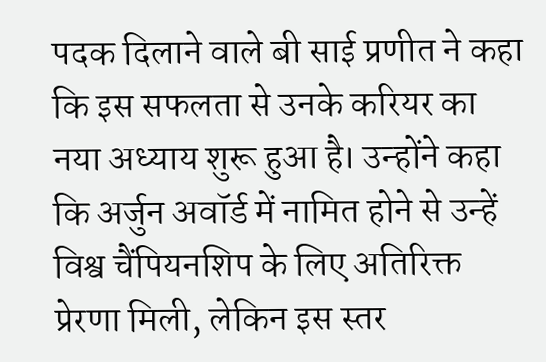पदक दिलाने वाले बी साई प्रणीत ने कहा कि इस सफलता से उनके करियर का नया अध्याय शुरू हुआ है। उन्होंने कहा कि अर्जुन अवॉर्ड में नामित होने से उन्हें विश्व चैंपियनशिप के लिए अतिरिक्त प्रेरणा मिली, लेकिन इस स्तर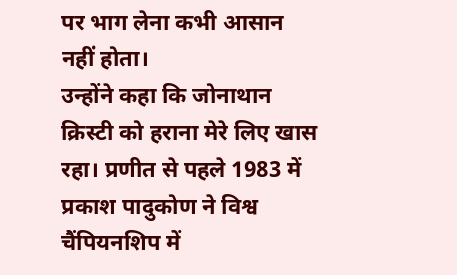पर भाग लेना कभी आसान नहीं होता।
उन्होंने कहा कि जोनाथान क्रिस्टी को हराना मेरे लिए खास रहा। प्रणीत से पहले 1983 में प्रकाश पादुकोण ने विश्व चैंपियनशिप में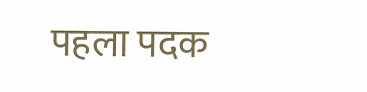पहला पदक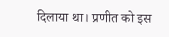दिलाया था। प्रणीत को इस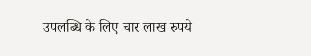उपलब्धि के लिए चार लाख रुपये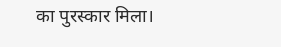का पुरस्कार मिला।